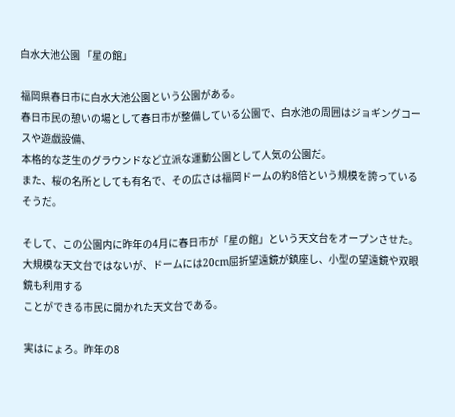白水大池公園 「星の館」

福岡県春日市に白水大池公園という公園がある。
春日市民の憩いの場として春日市が整備している公園で、白水池の周囲はジョギングコースや遊戯設備、
本格的な芝生のグラウンドなど立派な運動公園として人気の公園だ。
また、桜の名所としても有名で、その広さは福岡ドームの約8倍という規模を誇っているそうだ。

そして、この公園内に昨年の4月に春日市が「星の館」という天文台をオープンさせた。
大規模な天文台ではないが、ドームには20cm屈折望遠鏡が鎮座し、小型の望遠鏡や双眼鏡も利用する
ことができる市民に開かれた天文台である。

実はにょろ。昨年の8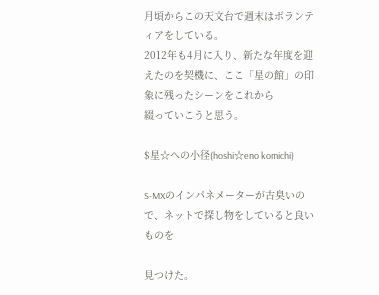月頃からこの天文台で週末はボランティアをしている。
2012年も4月に入り、新たな年度を迎えたのを契機に、ここ「星の館」の印象に残ったシーンをこれから
綴っていこうと思う。

$星☆への小径(hoshi☆eno komichi)

S-MXのインパネメーターが古臭いので、ネットで探し物をしていると良いものを

見つけた。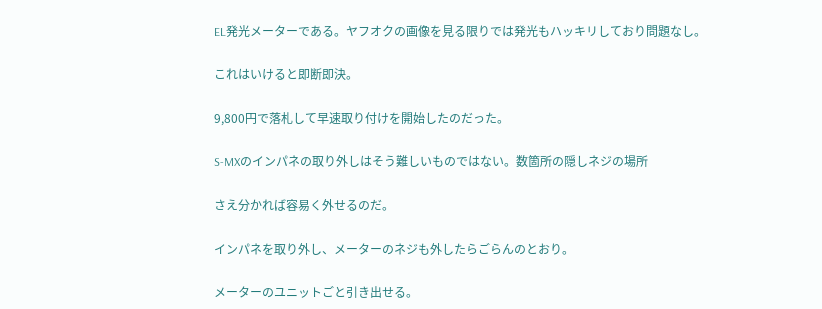EL発光メーターである。ヤフオクの画像を見る限りでは発光もハッキリしており問題なし。

これはいけると即断即決。

9,800円で落札して早速取り付けを開始したのだった。

S-MXのインパネの取り外しはそう難しいものではない。数箇所の隠しネジの場所

さえ分かれば容易く外せるのだ。

インパネを取り外し、メーターのネジも外したらごらんのとおり。

メーターのユニットごと引き出せる。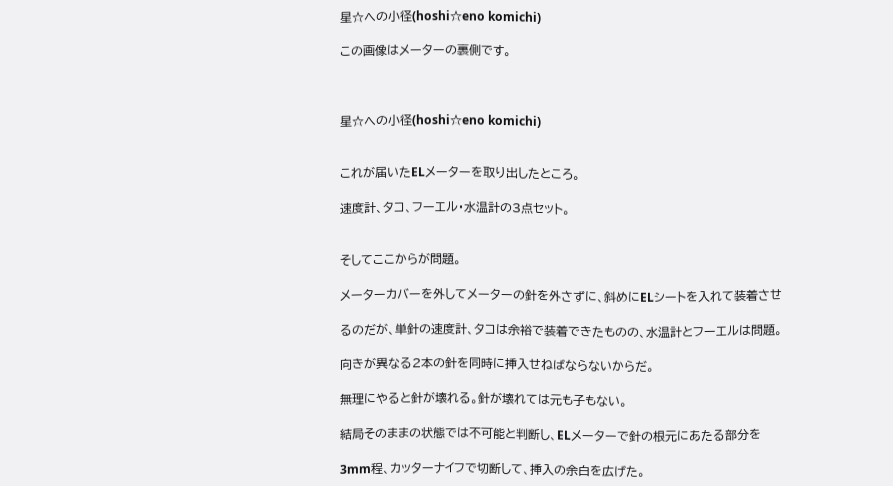星☆への小径(hoshi☆eno komichi)

この画像はメーターの裏側です。



星☆への小径(hoshi☆eno komichi)


これが届いたELメーターを取り出したところ。

速度計、タコ、フーエル・水温計の3点セット。


そしてここからが問題。

メーターカバーを外してメーターの針を外さずに、斜めにELシートを入れて装着させ

るのだが、単針の速度計、タコは余裕で装着できたものの、水温計とフーエルは問題。

向きが異なる2本の針を同時に挿入せねばならないからだ。

無理にやると針が壊れる。針が壊れては元も子もない。

結局そのままの状態では不可能と判断し、ELメーターで針の根元にあたる部分を

3mm程、カッターナイフで切断して、挿入の余白を広げた。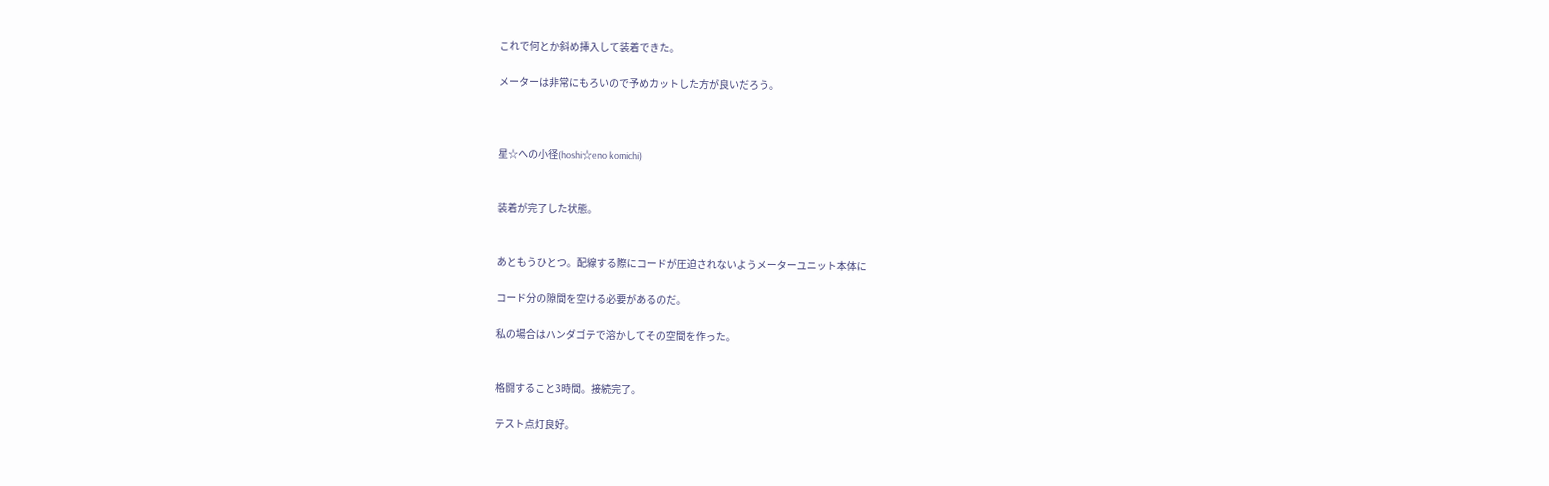これで何とか斜め挿入して装着できた。

メーターは非常にもろいので予めカットした方が良いだろう。



星☆への小径(hoshi☆eno komichi)


装着が完了した状態。


あともうひとつ。配線する際にコードが圧迫されないようメーターユニット本体に

コード分の隙間を空ける必要があるのだ。

私の場合はハンダゴテで溶かしてその空間を作った。


格闘すること3時間。接続完了。

テスト点灯良好。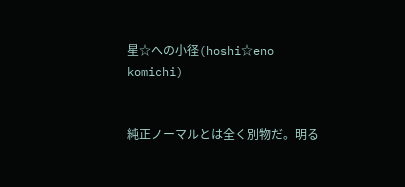星☆への小径(hoshi☆eno komichi)


純正ノーマルとは全く別物だ。明る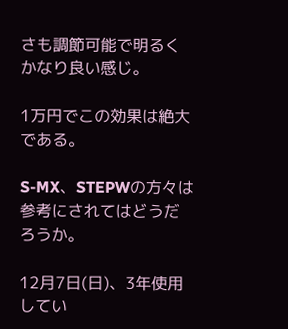さも調節可能で明るくかなり良い感じ。

1万円でこの効果は絶大である。

S-MX、STEPWの方々は参考にされてはどうだろうか。

12月7日(日)、3年使用してい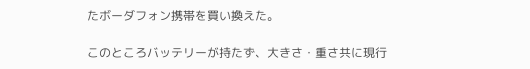たボーダフォン携帯を買い換えた。

このところバッテリーが持たず、大きさ・重さ共に現行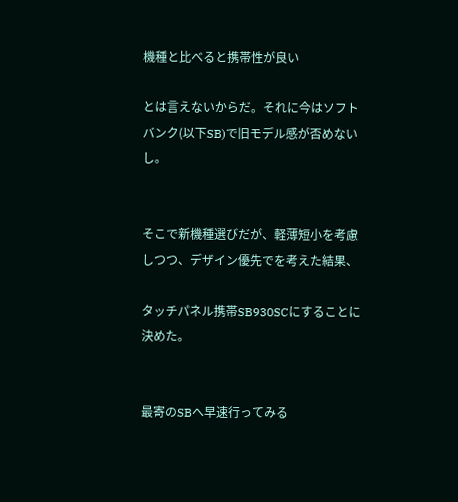機種と比べると携帯性が良い

とは言えないからだ。それに今はソフトバンク(以下SB)で旧モデル感が否めないし。


そこで新機種選びだが、軽薄短小を考慮しつつ、デザイン優先でを考えた結果、

タッチパネル携帯SB930SCにすることに決めた。


最寄のSBへ早速行ってみる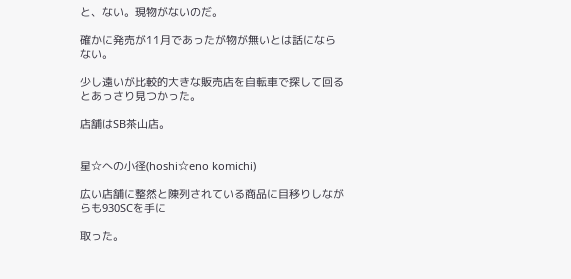と、ない。現物がないのだ。

確かに発売が11月であったが物が無いとは話にならない。

少し遠いが比較的大きな販売店を自転車で探して回るとあっさり見つかった。

店舗はSB茶山店。


星☆への小径(hoshi☆eno komichi)

広い店舗に整然と陳列されている商品に目移りしながらも930SCを手に

取った。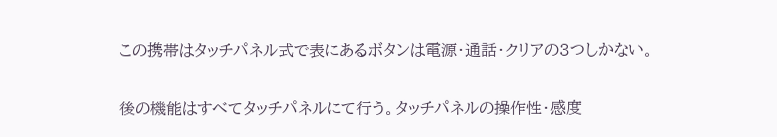この携帯はタッチパネル式で表にあるボタンは電源・通話・クリアの3つしかない。

後の機能はすべてタッチパネルにて行う。タッチパネルの操作性・感度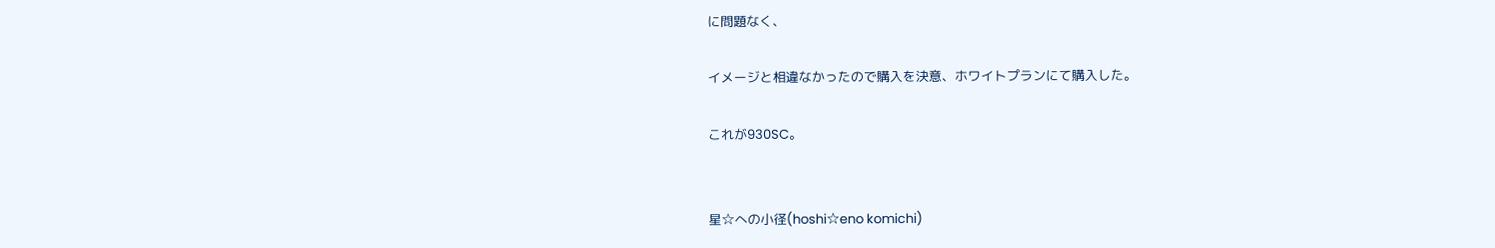に問題なく、

イメージと相違なかったので購入を決意、ホワイトプランにて購入した。

これが930SC。


星☆への小径(hoshi☆eno komichi)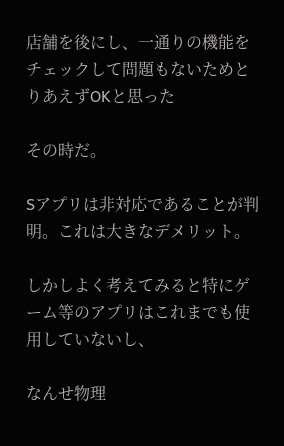店舗を後にし、一通りの機能をチェックして問題もないためとりあえずOKと思った

その時だ。

Sアプリは非対応であることが判明。これは大きなデメリット。

しかしよく考えてみると特にゲーム等のアプリはこれまでも使用していないし、

なんせ物理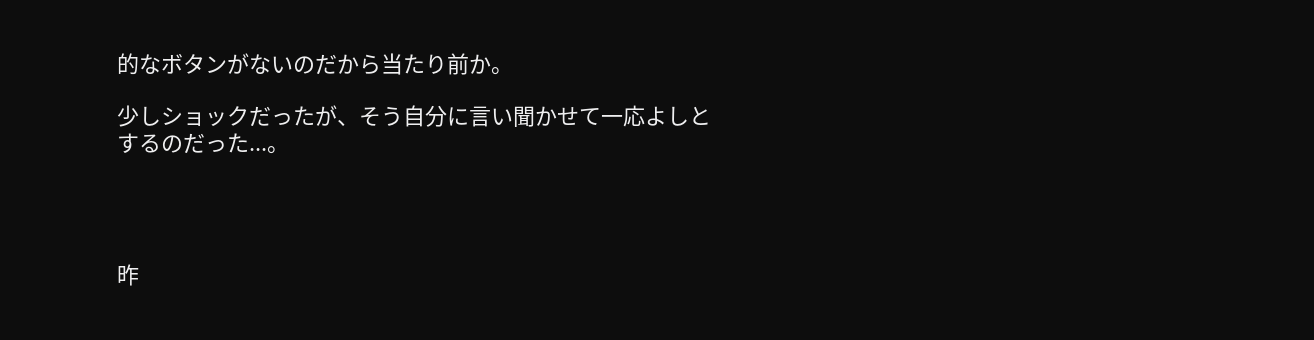的なボタンがないのだから当たり前か。

少しショックだったが、そう自分に言い聞かせて一応よしとするのだった...。




昨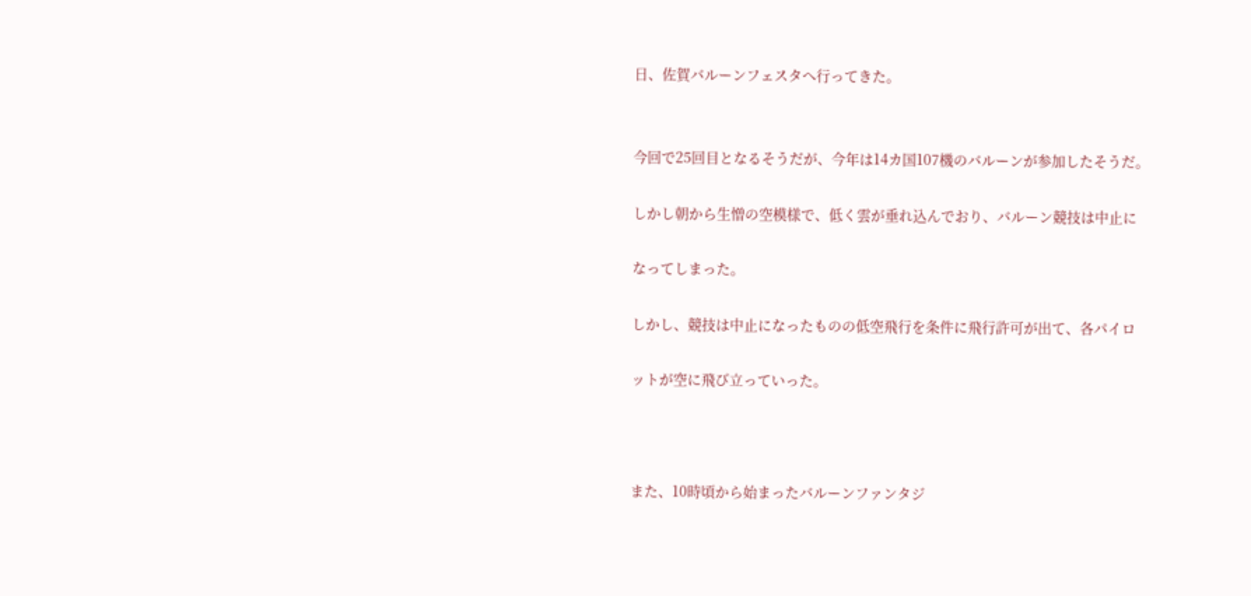日、佐賀バルーンフェスタへ行ってきた。


今回で25回目となるそうだが、今年は14カ国107機のバルーンが参加したそうだ。

しかし朝から生憎の空模様で、低く雲が垂れ込んでおり、バルーン競技は中止に

なってしまった。

しかし、競技は中止になったものの低空飛行を条件に飛行許可が出て、各パイロ

ットが空に飛び立っていった。



また、10時頃から始まったバルーンファンタジ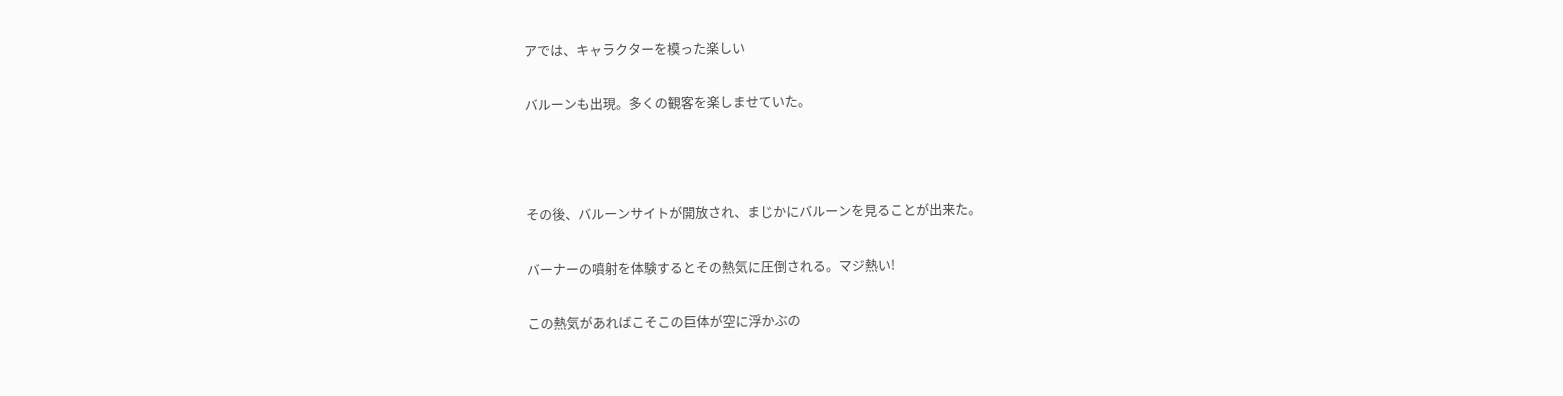アでは、キャラクターを模った楽しい

バルーンも出現。多くの観客を楽しませていた。



その後、バルーンサイトが開放され、まじかにバルーンを見ることが出来た。

バーナーの噴射を体験するとその熱気に圧倒される。マジ熱い!

この熱気があればこそこの巨体が空に浮かぶの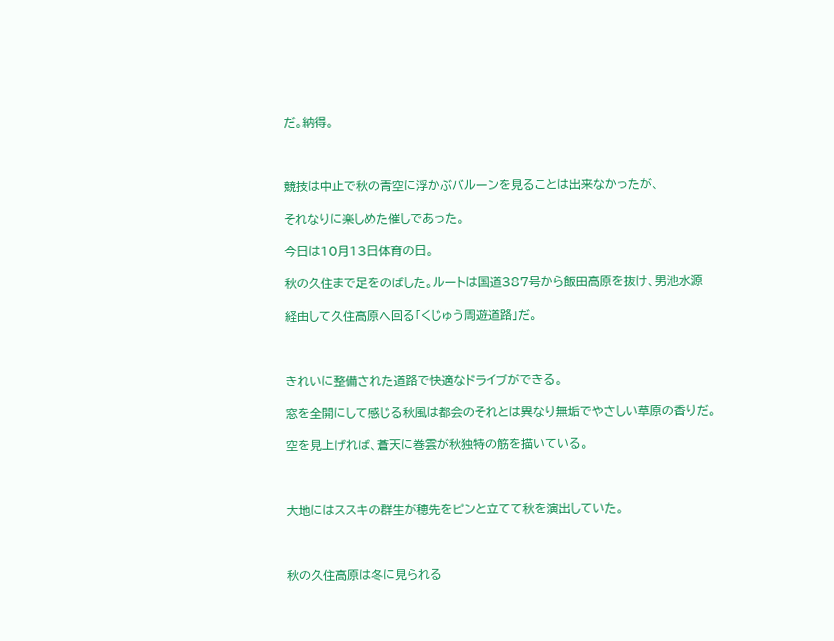だ。納得。



競技は中止で秋の青空に浮かぶバルーンを見ることは出来なかったが、

それなりに楽しめた催しであった。

今日は10月13日体育の日。

秋の久住まで足をのばした。ルートは国道387号から飯田高原を抜け、男池水源

経由して久住高原へ回る「くじゅう周遊道路」だ。



きれいに整備された道路で快適なドライブができる。

窓を全開にして感じる秋風は都会のそれとは異なり無垢でやさしい草原の香りだ。

空を見上げれば、蒼天に巻雲が秋独特の筋を描いている。



大地にはススキの群生が穂先をピンと立てて秋を演出していた。



秋の久住高原は冬に見られる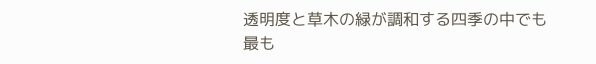透明度と草木の緑が調和する四季の中でも最も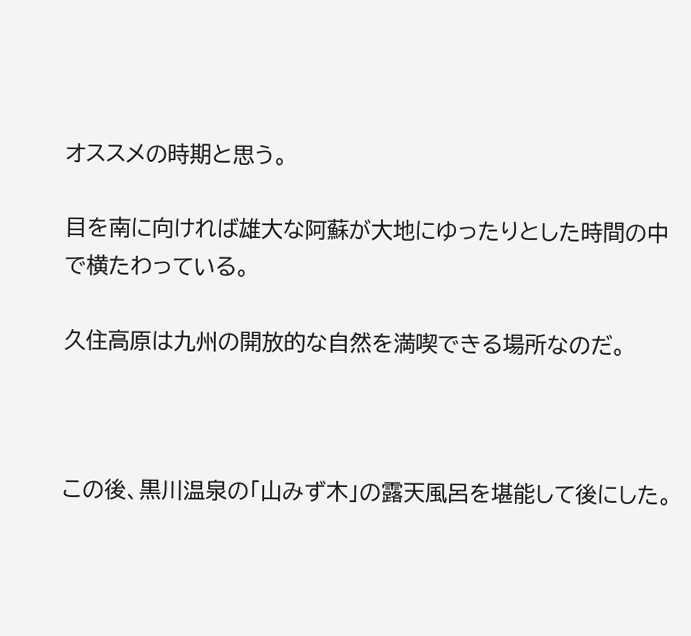オススメの時期と思う。

目を南に向ければ雄大な阿蘇が大地にゆったりとした時間の中で横たわっている。

久住高原は九州の開放的な自然を満喫できる場所なのだ。



この後、黒川温泉の「山みず木」の露天風呂を堪能して後にした。